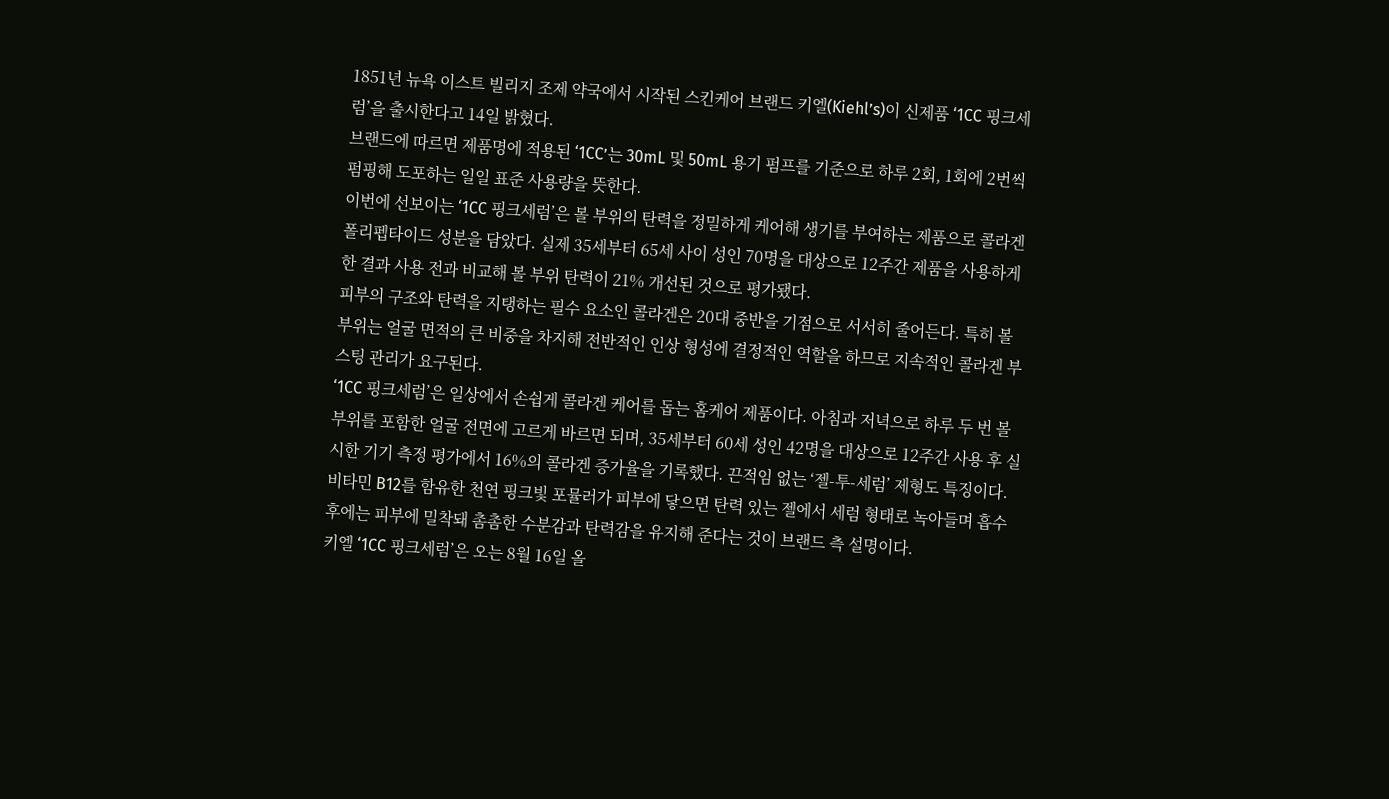1851년 뉴욕 이스트 빌리지 조제 약국에서 시작된 스킨케어 브랜드 키엘(Kiehl’s)이 신제품 ‘1CC 핑크세럼’을 출시한다고 14일 밝혔다.
브랜드에 따르면 제품명에 적용된 ‘1CC’는 30mL 및 50mL 용기 펌프를 기준으로 하루 2회, 1회에 2번씩 펌핑해 도포하는 일일 표준 사용량을 뜻한다.
이번에 선보이는 ‘1CC 핑크세럼’은 볼 부위의 탄력을 정밀하게 케어해 생기를 부여하는 제품으로 콜라겐 폴리펩타이드 성분을 담았다. 실제 35세부터 65세 사이 성인 70명을 대상으로 12주간 제품을 사용하게 한 결과 사용 전과 비교해 볼 부위 탄력이 21% 개선된 것으로 평가됐다.
피부의 구조와 탄력을 지탱하는 필수 요소인 콜라겐은 20대 중반을 기점으로 서서히 줄어든다. 특히 볼 부위는 얼굴 면적의 큰 비중을 차지해 전반적인 인상 형성에 결정적인 역할을 하므로 지속적인 콜라겐 부스팅 관리가 요구된다.
‘1CC 핑크세럼’은 일상에서 손쉽게 콜라겐 케어를 돕는 홈케어 제품이다. 아침과 저녁으로 하루 두 번 볼 부위를 포함한 얼굴 전면에 고르게 바르면 되며, 35세부터 60세 성인 42명을 대상으로 12주간 사용 후 실시한 기기 측정 평가에서 16%의 콜라겐 증가율을 기록했다. 끈적임 없는 ‘젤-투-세럼’ 제형도 특징이다. 비타민 B12를 함유한 천연 핑크빛 포뮬러가 피부에 닿으면 탄력 있는 젤에서 세럼 형태로 녹아들며 흡수 후에는 피부에 밀착돼 촘촘한 수분감과 탄력감을 유지해 준다는 것이 브랜드 측 설명이다.
키엘 ‘1CC 핑크세럼’은 오는 8월 16일 올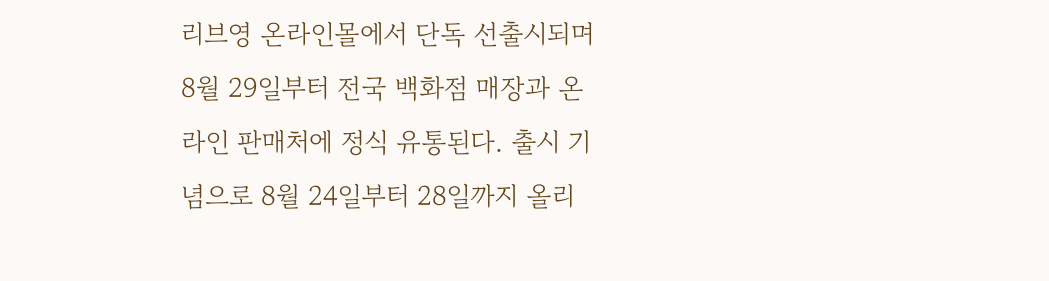리브영 온라인몰에서 단독 선출시되며 8월 29일부터 전국 백화점 매장과 온라인 판매처에 정식 유통된다. 출시 기념으로 8월 24일부터 28일까지 올리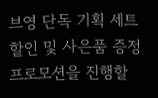브영 단독 기획 세트 할인 및 사은품 증정 프로모션을 진행할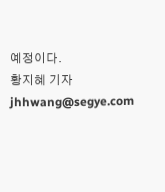예정이다.
황지혜 기자 jhhwang@segye.com